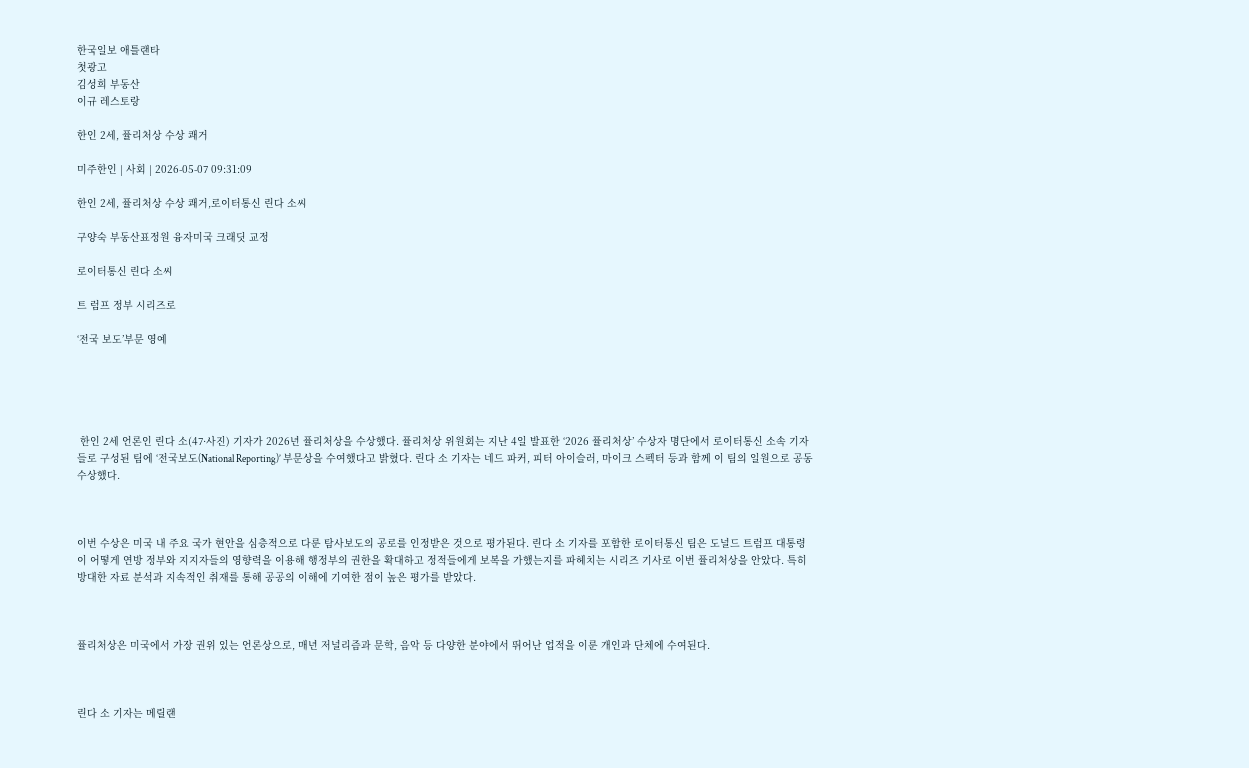한국일보 애틀랜타
첫광고
김성희 부동산
이규 레스토랑

한인 2세, 퓰리처상 수상 쾌거

미주한인 | 사회 | 2026-05-07 09:31:09

한인 2세, 퓰리처상 수상 쾌거,로이터통신 린다 소씨

구양숙 부동산표정원 융자미국 크래딧 교정

로이터통신 린다 소씨

트 럼프 정부 시리즈로

‘전국 보도’부문 영예





 한인 2세 언론인 린다 소(47·사진) 기자가 2026년 퓰리처상을 수상했다. 퓰리처상 위원회는 지난 4일 발표한 ‘2026 퓰리처상’ 수상자 명단에서 로이터통신 소속 기자들로 구성된 팀에 ‘전국보도(National Reporting)’ 부문상을 수여했다고 밝혔다. 린다 소 기자는 네드 파커, 피터 아이슬러, 마이크 스펙터 등과 함께 이 팀의 일원으로 공동 수상했다.



이번 수상은 미국 내 주요 국가 현안을 심층적으로 다룬 탐사보도의 공로를 인정받은 것으로 평가된다. 린다 소 기자를 포함한 로이터통신 팀은 도널드 트럼프 대통령이 어떻게 연방 정부와 지지자들의 영향력을 이용해 행정부의 권한을 확대하고 정적들에게 보복을 가했는지를 파헤치는 시리즈 기사로 이번 퓰리처상을 안았다. 특히 방대한 자료 분석과 지속적인 취재를 통해 공공의 이해에 기여한 점이 높은 평가를 받았다.



퓰리처상은 미국에서 가장 권위 있는 언론상으로, 매년 저널리즘과 문학, 음악 등 다양한 분야에서 뛰어난 업적을 이룬 개인과 단체에 수여된다.



린다 소 기자는 메릴랜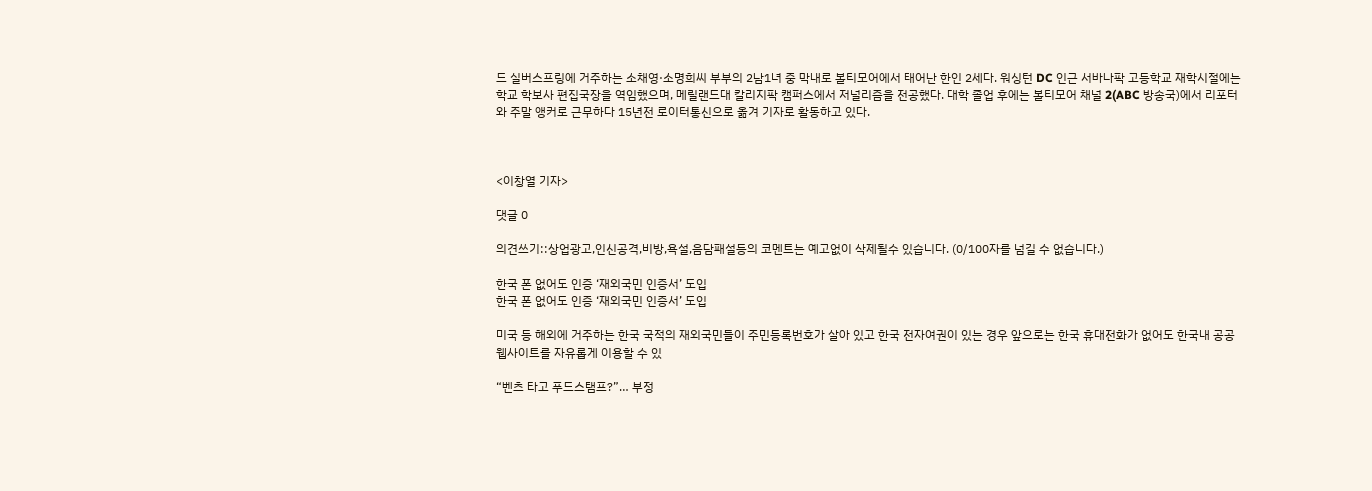드 실버스프링에 거주하는 소채영·소명희씨 부부의 2남1녀 중 막내로 볼티모어에서 태어난 한인 2세다. 워싱턴 DC 인근 서바나팍 고등학교 재학시절에는 학교 학보사 편집국장을 역임했으며, 메릴랜드대 칼리지팍 캠퍼스에서 저널리즘을 전공했다. 대학 졸업 후에는 볼티모어 채널 2(ABC 방송국)에서 리포터와 주말 앵커로 근무하다 15년전 로이터통신으로 옮겨 기자로 활동하고 있다.



<이창열 기자>

댓글 0

의견쓰기::상업광고,인신공격,비방,욕설,음담패설등의 코멘트는 예고없이 삭제될수 있습니다. (0/100자를 넘길 수 없습니다.)

한국 폰 없어도 인증 ‘재외국민 인증서’ 도입
한국 폰 없어도 인증 ‘재외국민 인증서’ 도입

미국 등 해외에 거주하는 한국 국적의 재외국민들이 주민등록번호가 살아 있고 한국 전자여권이 있는 경우 앞으로는 한국 휴대전화가 없어도 한국내 공공 웹사이트를 자유롭게 이용할 수 있

“벤츠 타고 푸드스탬프?”… 부정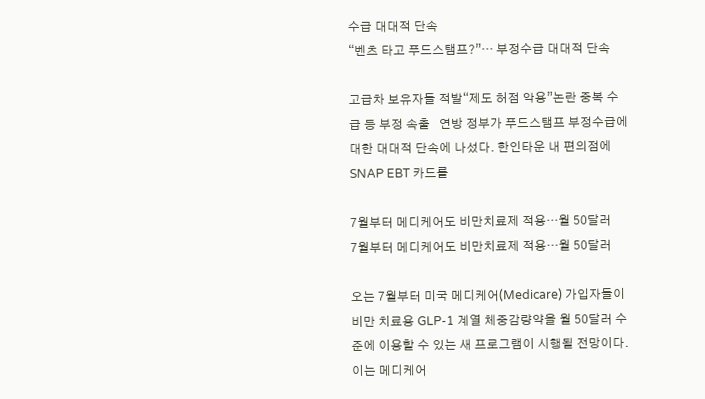수급 대대적 단속
“벤츠 타고 푸드스탬프?”… 부정수급 대대적 단속

고급차 보유자들 적발“제도 허점 악용”논란 중복 수급 등 부정 속출   연방 정부가 푸드스탬프 부정수급에 대한 대대적 단속에 나섰다. 한인타운 내 편의점에 SNAP EBT 카드를

7월부터 메디케어도 비만치료제 적용…월 50달러
7월부터 메디케어도 비만치료제 적용…월 50달러

오는 7월부터 미국 메디케어(Medicare) 가입자들이 비만 치료용 GLP-1 계열 체중감량약을 월 50달러 수준에 이용할 수 있는 새 프로그램이 시행될 전망이다. 이는 메디케어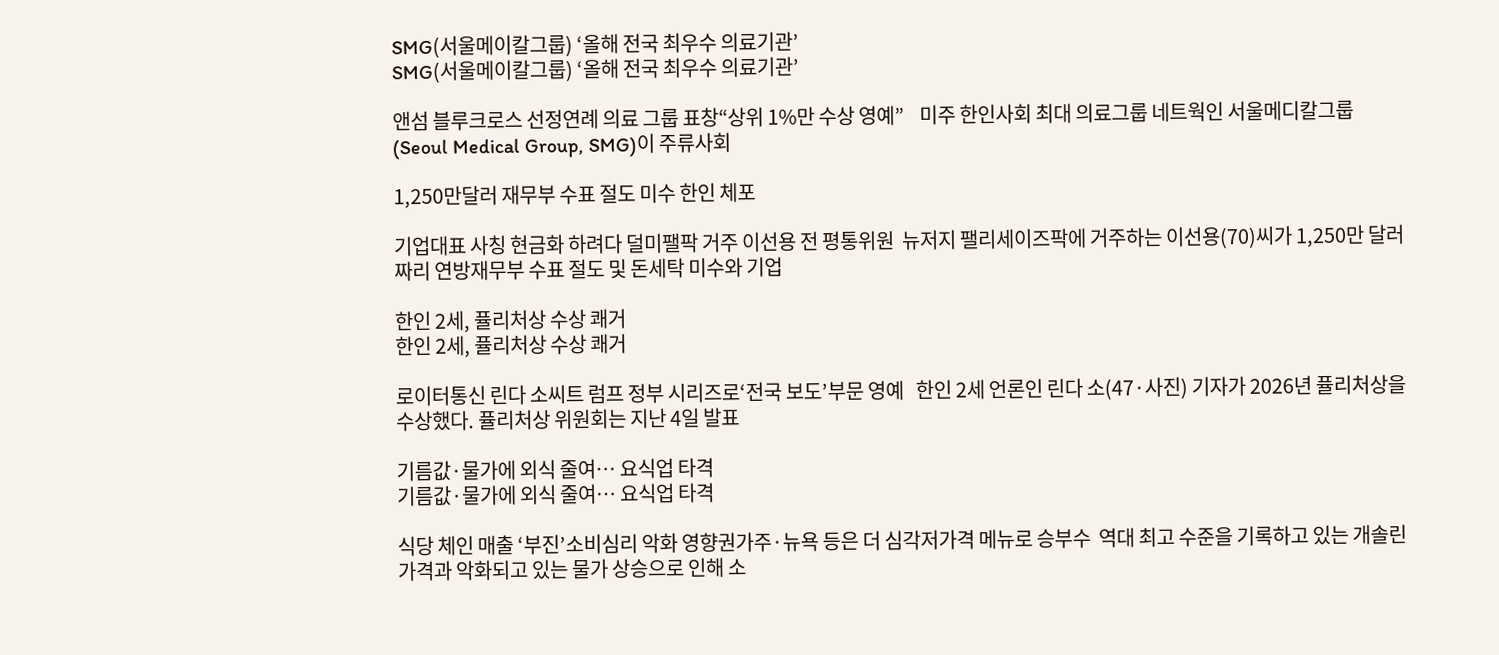SMG(서울메이칼그룹) ‘올해 전국 최우수 의료기관’
SMG(서울메이칼그룹) ‘올해 전국 최우수 의료기관’

앤섬 블루크로스 선정연례 의료 그룹 표창“상위 1%만 수상 영예”    미주 한인사회 최대 의료그룹 네트웍인 서울메디칼그룹(Seoul Medical Group, SMG)이 주류사회

1,250만달러 재무부 수표 절도 미수 한인 체포

기업대표 사칭 현금화 하려다 덜미팰팍 거주 이선용 전 평통위원  뉴저지 팰리세이즈팍에 거주하는 이선용(70)씨가 1,250만 달러 짜리 연방재무부 수표 절도 및 돈세탁 미수와 기업

한인 2세, 퓰리처상 수상 쾌거
한인 2세, 퓰리처상 수상 쾌거

로이터통신 린다 소씨트 럼프 정부 시리즈로‘전국 보도’부문 영예   한인 2세 언론인 린다 소(47·사진) 기자가 2026년 퓰리처상을 수상했다. 퓰리처상 위원회는 지난 4일 발표

기름값·물가에 외식 줄여… 요식업 타격
기름값·물가에 외식 줄여… 요식업 타격

식당 체인 매출 ‘부진’소비심리 악화 영향권가주·뉴욕 등은 더 심각저가격 메뉴로 승부수  역대 최고 수준을 기록하고 있는 개솔린 가격과 악화되고 있는 물가 상승으로 인해 소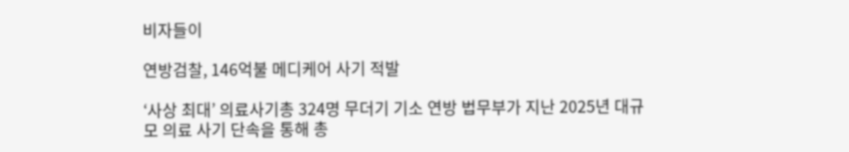비자들이

연방검찰, 146억불 메디케어 사기 적발

‘사상 최대’ 의료사기총 324명 무더기 기소 연방 법무부가 지난 2025년 대규모 의료 사기 단속을 통해 총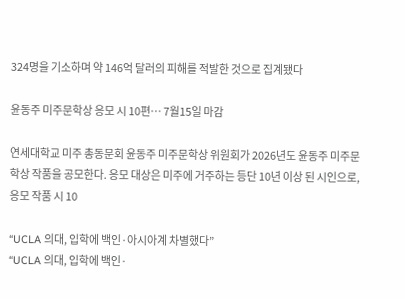324명을 기소하며 약 146억 달러의 피해를 적발한 것으로 집계됐다

윤동주 미주문학상 응모 시 10편… 7월15일 마감

연세대학교 미주 총동문회 윤동주 미주문학상 위원회가 2026년도 윤동주 미주문학상 작품을 공모한다. 응모 대상은 미주에 거주하는 등단 10년 이상 된 시인으로, 응모 작품 시 10

“UCLA 의대, 입학에 백인·아시아계 차별했다”
“UCLA 의대, 입학에 백인·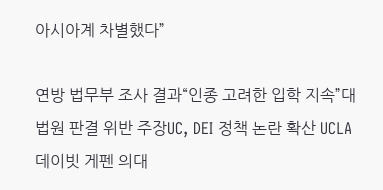아시아계 차별했다”

연방 법무부 조사 결과“인종 고려한 입학 지속”대법원 판결 위반 주장UC, DEI 정책 논란 확산 UCLA 데이빗 게펜 의대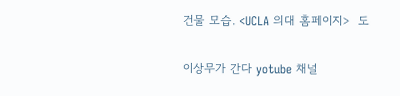건물 모습. <UCLA 의대 홈페이지>  도

이상무가 간다 yotube 채널